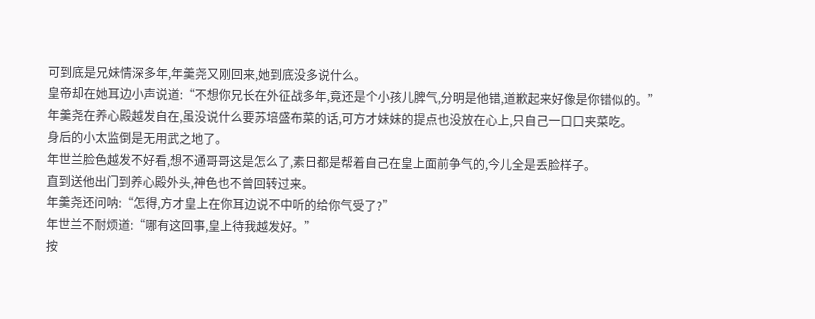可到底是兄妹情深多年,年羹尧又刚回来,她到底没多说什么。
皇帝却在她耳边小声说道:“不想你兄长在外征战多年,竟还是个小孩儿脾气,分明是他错,道歉起来好像是你错似的。”
年羹尧在养心殿越发自在,虽没说什么要苏培盛布菜的话,可方才妹妹的提点也没放在心上,只自己一口口夹菜吃。
身后的小太监倒是无用武之地了。
年世兰脸色越发不好看,想不通哥哥这是怎么了,素日都是帮着自己在皇上面前争气的,今儿全是丢脸样子。
直到送他出门到养心殿外头,神色也不曾回转过来。
年羹尧还问呐:“怎得,方才皇上在你耳边说不中听的给你气受了?”
年世兰不耐烦道:“哪有这回事,皇上待我越发好。”
按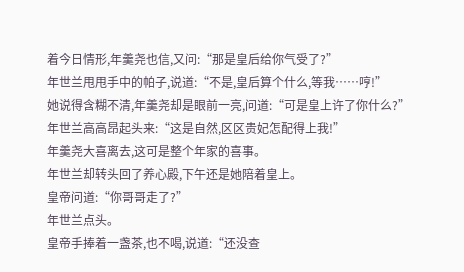着今日情形,年羹尧也信,又问:“那是皇后给你气受了?”
年世兰甩甩手中的帕子,说道:“不是,皇后算个什么,等我……哼!”
她说得含糊不清,年羹尧却是眼前一亮,问道:“可是皇上许了你什么?”
年世兰高高昂起头来:“这是自然,区区贵妃怎配得上我!”
年羹尧大喜离去,这可是整个年家的喜事。
年世兰却转头回了养心殿,下午还是她陪着皇上。
皇帝问道:“你哥哥走了?”
年世兰点头。
皇帝手捧着一盏茶,也不喝,说道:“还没查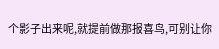个影子出来呢,就提前做那报喜鸟,可别让你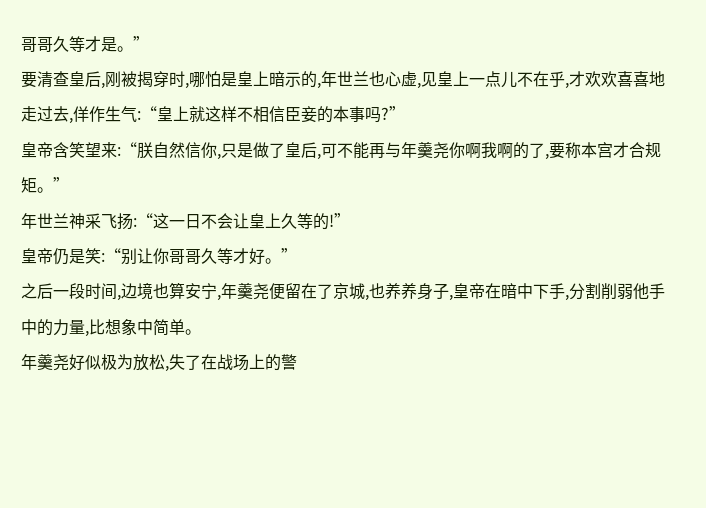哥哥久等才是。”
要清查皇后,刚被揭穿时,哪怕是皇上暗示的,年世兰也心虚,见皇上一点儿不在乎,才欢欢喜喜地走过去,佯作生气:“皇上就这样不相信臣妾的本事吗?”
皇帝含笑望来:“朕自然信你,只是做了皇后,可不能再与年羹尧你啊我啊的了,要称本宫才合规矩。”
年世兰神采飞扬:“这一日不会让皇上久等的!”
皇帝仍是笑:“别让你哥哥久等才好。”
之后一段时间,边境也算安宁,年羹尧便留在了京城,也养养身子,皇帝在暗中下手,分割削弱他手中的力量,比想象中简单。
年羹尧好似极为放松,失了在战场上的警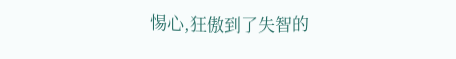惕心,狂傲到了失智的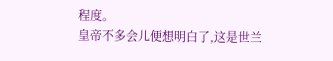程度。
皇帝不多会儿便想明白了,这是世兰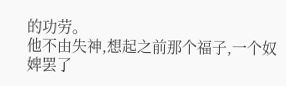的功劳。
他不由失神,想起之前那个福子,一个奴婢罢了